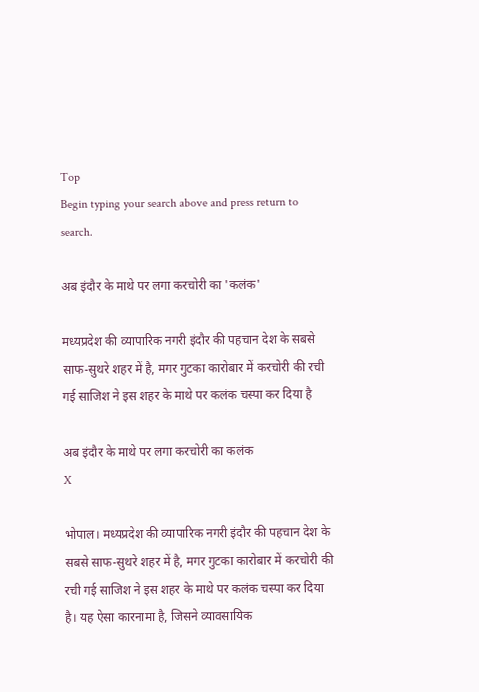Top
Begin typing your search above and press return to search.

अब इंदौर के माथे पर लगा करचोरी का 'कलंक'

मध्यप्रदेश की व्यापारिक नगरी इंदौर की पहचान देश के सबसे साफ-सुथरे शहर में है, मगर गुटका कारोबार में करचोरी की रची गई साजिश ने इस शहर के माथे पर कलंक चस्पा कर दिया है

अब इंदौर के माथे पर लगा करचोरी का कलंक
X

भोपाल। मध्यप्रदेश की व्यापारिक नगरी इंदौर की पहचान देश के सबसे साफ-सुथरे शहर में है, मगर गुटका कारोबार में करचोरी की रची गई साजिश ने इस शहर के माथे पर कलंक चस्पा कर दिया है। यह ऐसा कारनामा है, जिसने व्यावसायिक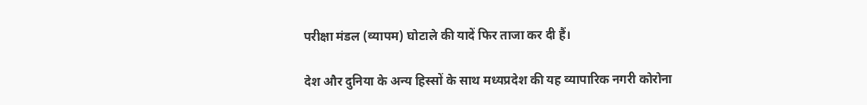परीक्षा मंडल (व्यापम) घोटाले की यादें फिर ताजा कर दी हैं।

देश और दुनिया के अन्य हिस्सों के साथ मध्यप्रदेश की यह व्यापारिक नगरी कोरोना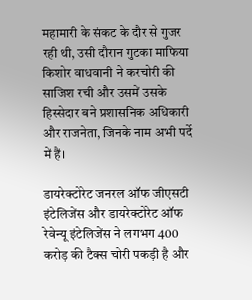महामारी के संकट के दौर से गुजर रही थी, उसी दौरान गुटका माफिया किशोर वाधवानी ने करचोरी की साजिश रची और उसमें उसके हिस्सेदार बने प्रशासनिक अधिकारी और राजनेता, जिनके नाम अभी पर्दे में हैं।

डायरेक्टोरेट जनरल ऑफ जीएसटी इंटेलिजेंस और डायरेक्टोरेट ऑफ रेवेन्यू इंटेलिजेंस ने लगभग 400 करोड़ की टैक्स चोरी पकड़ी है और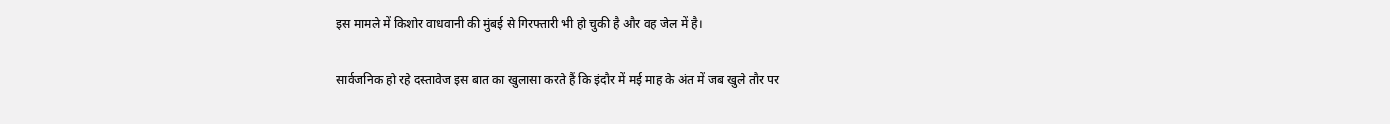इस मामले में किशोर वाधवानी की मुंबई से गिरफ्तारी भी हो चुकी है और वह जेल में है।

सार्वजनिक हो रहे दस्तावेज इस बात का खुलासा करते हैं कि इंदौर में मई माह के अंत में जब खुले तौर पर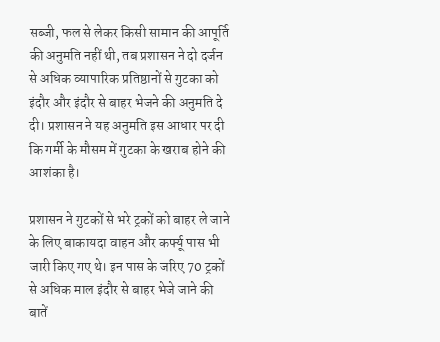सब्जी, फल से लेकर किसी सामान की आपूर्ति की अनुमति नहीं थी, तब प्रशासन ने दो दर्जन से अधिक व्यापारिक प्रतिष्ठानों से गुटका को इंदौर और इंदौर से बाहर भेजने की अनुमति दे दी। प्रशासन ने यह अनुमति इस आधार पर दी कि गर्मी के मौसम में गुटका के खराब होने की आशंका है।

प्रशासन ने गुटकों से भरे ट्रकों को बाहर ले जाने के लिए बाकायदा वाहन और कर्फ्यू पास भी जारी किए गए थे। इन पास के जरिए 70 ट्रकों से अधिक माल इंदौर से बाहर भेजे जाने की बातें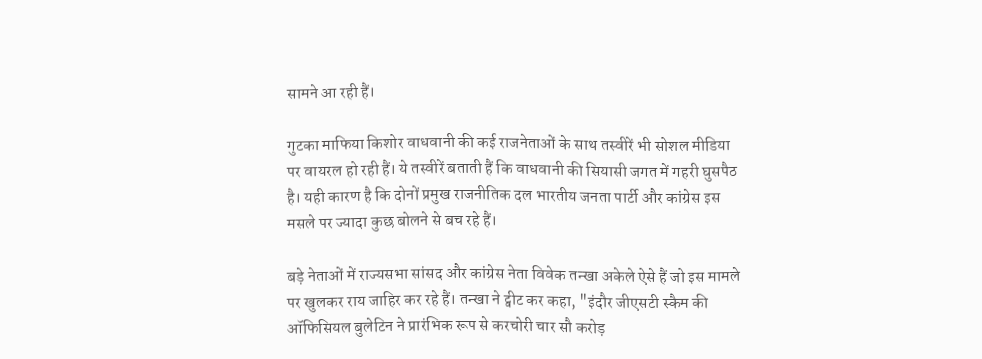सामने आ रही हैं।

गुटका माफिया किशोर वाधवानी की कई राजनेताओं के साथ तस्वीरें भी सोशल मीडिया पर वायरल हो रही हैं। ये तस्वीरें बताती हैं कि वाधवानी की सियासी जगत में गहरी घुसपैठ है। यही कारण है कि दोनों प्रमुख राजनीतिक दल भारतीय जनता पार्टी और कांग्रेस इस मसले पर ज्यादा कुछ बोलने से बच रहे हैं।

बड़े नेताओं में राज्यसभा सांसद और कांग्रेस नेता विवेक तन्खा अकेले ऐसे हैं जो इस मामले पर खुलकर राय जाहिर कर रहे हैं। तन्खा ने ट्वीट कर कहा, "इंदौर जीएसटी स्कैम की ऑफिसियल बुलेटिन ने प्रारंभिक रूप से करचोरी चार सौ करोड़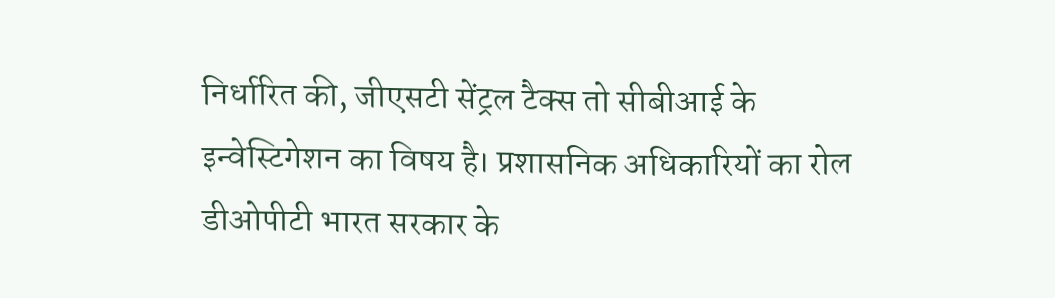निर्धारित की, जीएसटी सेंट्रल टैक्स तो सीबीआई के इन्वेस्टिगेशन का विषय है। प्रशासनिक अधिकारियों का रोल डीओपीटी भारत सरकार के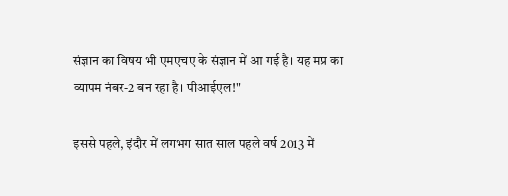संज्ञान का विषय भी एमएचए के संज्ञान में आ गई है। यह मप्र का व्यापम नंबर-2 बन रहा है। पीआईएल!"

इससे पहले, इंदौर में लगभग सात साल पहले वर्ष 2013 में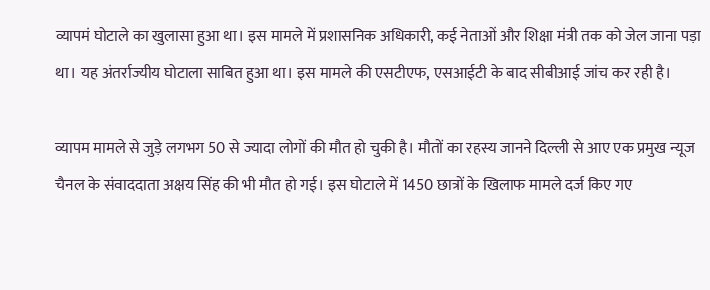व्यापमं घोटाले का खुलासा हुआ था। इस मामले में प्रशासनिक अधिकारी, कई नेताओं और शिक्षा मंत्री तक को जेल जाना पड़ा था। यह अंतर्राज्यीय घोटाला साबित हुआ था। इस मामले की एसटीएफ, एसआईटी के बाद सीबीआई जांच कर रही है।

व्यापम मामले से जुड़े लगभग 50 से ज्यादा लोगों की मौत हो चुकी है। मौतों का रहस्य जानने दिल्ली से आए एक प्रमुख न्यूज चैनल के संवाददाता अक्षय सिंह की भी मौत हो गई। इस घोटाले में 1450 छात्रों के खिलाफ मामले दर्ज किए गए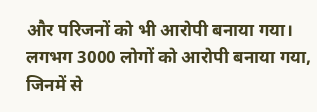और परिजनों को भी आरोपी बनाया गया। लगभग 3000 लोगों को आरोपी बनाया गया, जिनमें से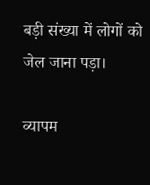बड़ी संख्या में लोगों को जेल जाना पड़ा।

व्यापम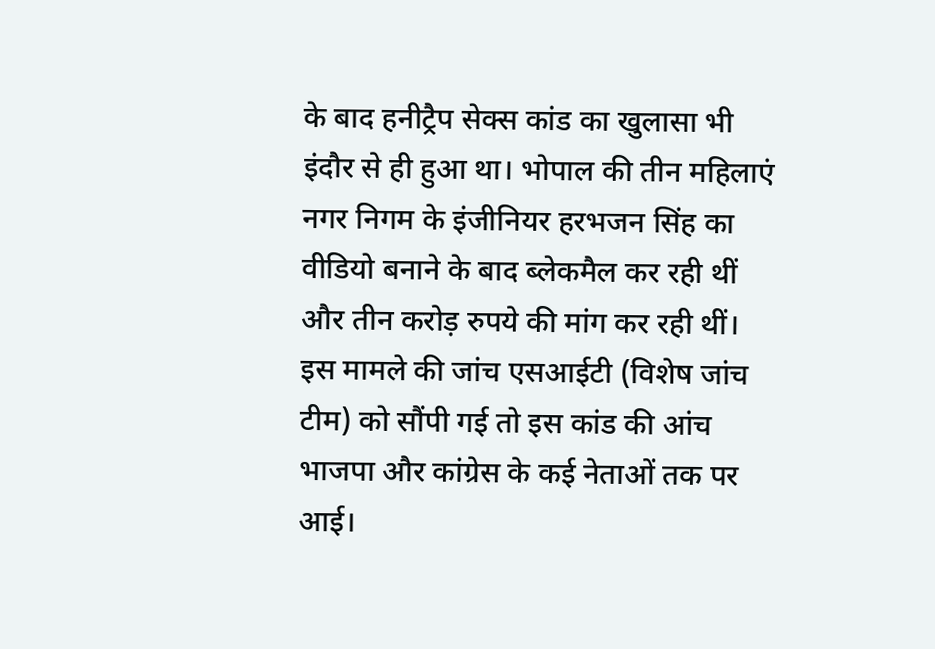के बाद हनीट्रैप सेक्स कांड का खुलासा भी इंदौर से ही हुआ था। भोपाल की तीन महिलाएं नगर निगम के इंजीनियर हरभजन सिंह का वीडियो बनाने के बाद ब्लेकमैल कर रही थीं और तीन करोड़ रुपये की मांग कर रही थीं। इस मामले की जांच एसआईटी (विशेष जांच टीम) को सौंपी गई तो इस कांड की आंच भाजपा और कांग्रेस के कई नेताओं तक पर आई।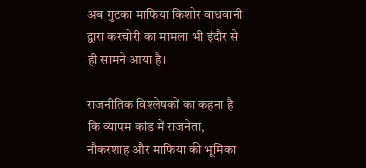अब गुटका माफिया किशोर वाधवानी द्वारा करचोरी का मामला भी इंदौर से ही सामने आया है।

राजनीतिक विश्लेषकों का कहना है कि व्यापम कांड में राजनेता, नौकरशाह और माफिया की भूमिका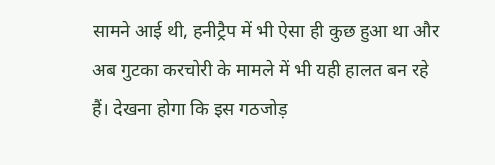सामने आई थी, हनीट्रैप में भी ऐसा ही कुछ हुआ था और अब गुटका करचोरी के मामले में भी यही हालत बन रहे हैं। देखना होगा कि इस गठजोड़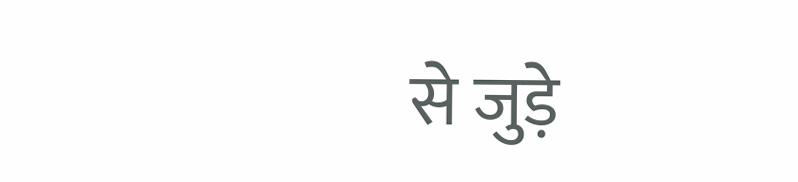से जुड़े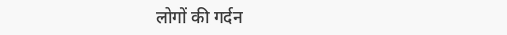लोगों की गर्दन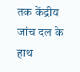तक केंद्रीय जांच दल के हाथ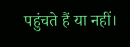पहुंचते हैं या नहीं।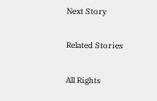Next Story

Related Stories

All Rights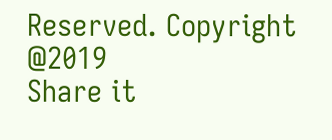Reserved. Copyright @2019
Share it